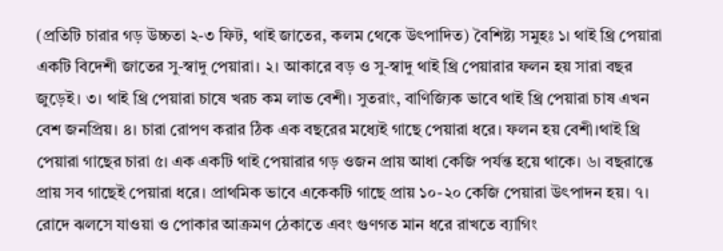(প্রতিটি চারার গড় উচ্চতা ২-৩ ফিট, থাই জাতের, কলম থেকে উৎপাদিত) বৈশিষ্ট্য সমুহঃ ১। থাই থ্রি পেয়ারা একটি বিদেশী জাতের সু-স্বাদু পেয়ারা। ২। আকারে বড় ও সু-স্বাদু থাই থ্রি পেয়ারার ফলন হয় সারা বছর জুড়েই। ৩। থাই থ্রি পেয়ারা চাষে খরচ কম লাভ বেশী। সুতরাং, বাণিজ্যিক ভাবে থাই থ্রি পেয়ারা চাষ এখন বেশ জনপ্রিয়। ৪। চারা রোপণ করার ঠিক এক বছরের মধ্যেই গাছে পেয়ারা ধরে। ফলন হয় বেশী।থাই থ্রি পেয়ারা গাছের চারা ৫। এক একটি থাই পেয়ারার গড় ওজন প্রায় আধা কেজি পর্যন্ত হয়ে থাকে। ৬। বছরান্তে প্রায় সব গাছেই পেয়ারা ধরে। প্রাথমিক ভাবে একেকটি গাছে প্রায় ১০-২০ কেজি পেয়ারা উৎপাদন হয়। ৭। রোদে ঝলসে যাওয়া ও পোকার আক্রমণ ঠেকাতে এবং গুণগত মান ধরে রাখতে ব্যাগিং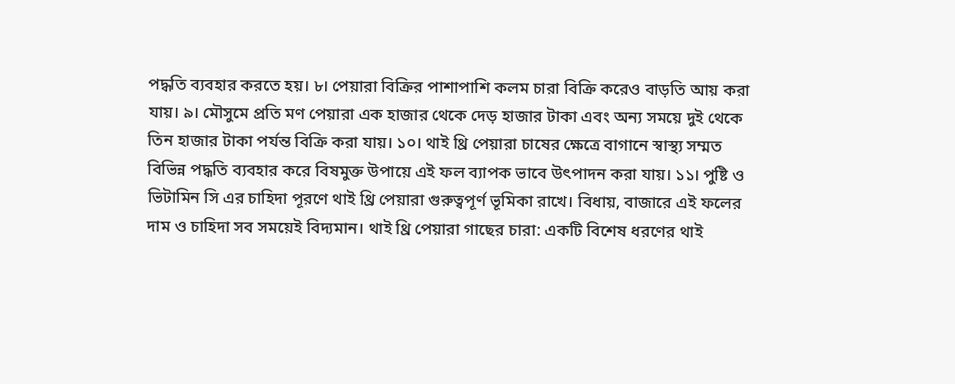পদ্ধতি ব্যবহার করতে হয়। ৮। পেয়ারা বিক্রির পাশাপাশি কলম চারা বিক্রি করেও বাড়তি আয় করা যায়। ৯। মৌসুমে প্রতি মণ পেয়ারা এক হাজার থেকে দেড় হাজার টাকা এবং অন্য সময়ে দুই থেকে তিন হাজার টাকা পর্যন্ত বিক্রি করা যায়। ১০। থাই থ্রি পেয়ারা চাষের ক্ষেত্রে বাগানে স্বাস্থ্য সম্মত বিভিন্ন পদ্ধতি ব্যবহার করে বিষমুক্ত উপায়ে এই ফল ব্যাপক ভাবে উৎপাদন করা যায়। ১১। পুষ্টি ও ভিটামিন সি এর চাহিদা পূরণে থাই থ্রি পেয়ারা গুরুত্বপূর্ণ ভূমিকা রাখে। বিধায়, বাজারে এই ফলের দাম ও চাহিদা সব সময়েই বিদ্যমান। থাই থ্রি পেয়ারা গাছের চারা: একটি বিশেষ ধরণের থাই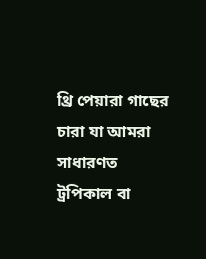থ্রি পেয়ারা গাছের চারা যা আমরা সাধারণত ট্রপিকাল বা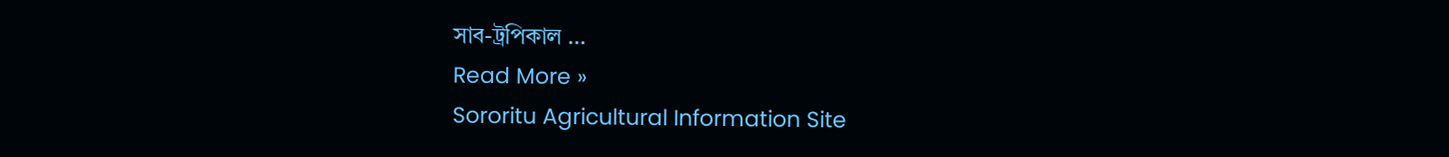সাব-ট্রপিকাল …
Read More »
Sororitu Agricultural Information Site